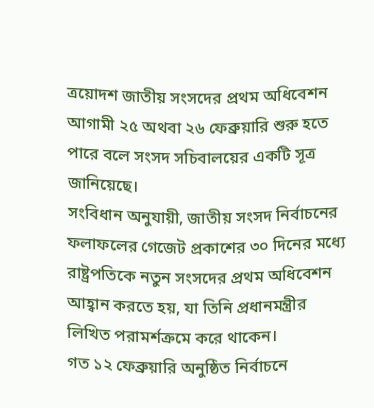ত্রয়োদশ জাতীয় সংসদের প্রথম অধিবেশন আগামী ২৫ অথবা ২৬ ফেব্রুয়ারি শুরু হতে পারে বলে সংসদ সচিবালয়ের একটি সূত্র জানিয়েছে।
সংবিধান অনুযায়ী, জাতীয় সংসদ নির্বাচনের ফলাফলের গেজেট প্রকাশের ৩০ দিনের মধ্যে রাষ্ট্রপতিকে নতুন সংসদের প্রথম অধিবেশন আহ্বান করতে হয়, যা তিনি প্রধানমন্ত্রীর লিখিত পরামর্শক্রমে করে থাকেন।
গত ১২ ফেব্রুয়ারি অনুষ্ঠিত নির্বাচনে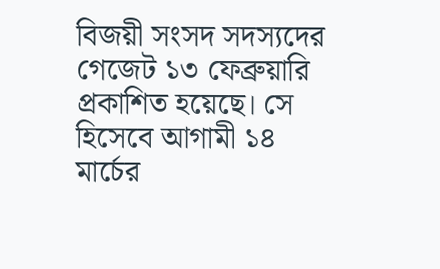বিজয়ী সংসদ সদস্যদের গেজেট ১৩ ফেব্রুয়ারি প্রকাশিত হয়েছে। সে হিসেবে আগামী ১৪ মার্চের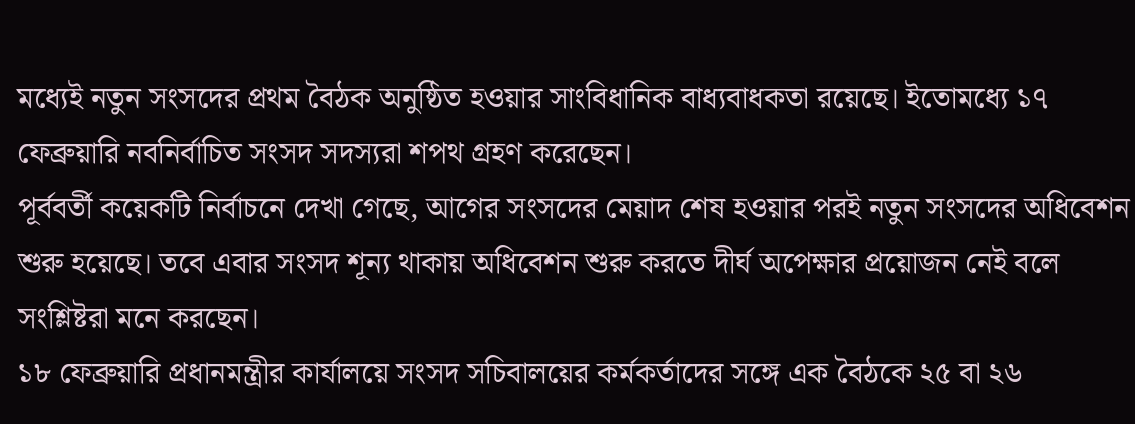মধ্যেই নতুন সংসদের প্রথম বৈঠক অনুষ্ঠিত হওয়ার সাংবিধানিক বাধ্যবাধকতা রয়েছে। ইতোমধ্যে ১৭ ফেব্রুয়ারি নবনির্বাচিত সংসদ সদস্যরা শপথ গ্রহণ করেছেন।
পূর্ববর্তী কয়েকটি নির্বাচনে দেখা গেছে, আগের সংসদের মেয়াদ শেষ হওয়ার পরই নতুন সংসদের অধিবেশন শুরু হয়েছে। তবে এবার সংসদ শূন্য থাকায় অধিবেশন শুরু করতে দীর্ঘ অপেক্ষার প্রয়োজন নেই বলে সংশ্লিষ্টরা মনে করছেন।
১৮ ফেব্রুয়ারি প্রধানমন্ত্রীর কার্যালয়ে সংসদ সচিবালয়ের কর্মকর্তাদের সঙ্গে এক বৈঠকে ২৫ বা ২৬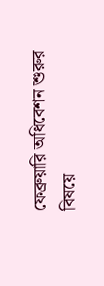ফেব্রুয়ারি অধিবেশন শুরুর বিষয়ে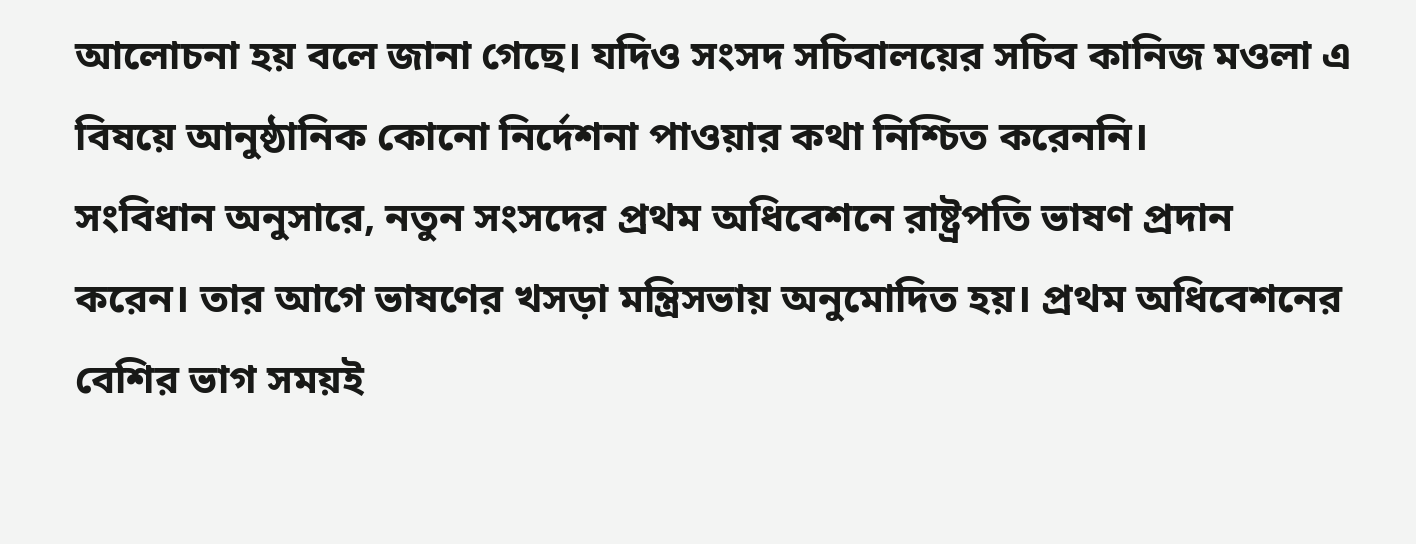আলোচনা হয় বলে জানা গেছে। যদিও সংসদ সচিবালয়ের সচিব কানিজ মওলা এ বিষয়ে আনুষ্ঠানিক কোনো নির্দেশনা পাওয়ার কথা নিশ্চিত করেননি।
সংবিধান অনুসারে, নতুন সংসদের প্রথম অধিবেশনে রাষ্ট্রপতি ভাষণ প্রদান করেন। তার আগে ভাষণের খসড়া মন্ত্রিসভায় অনুমোদিত হয়। প্রথম অধিবেশনের বেশির ভাগ সময়ই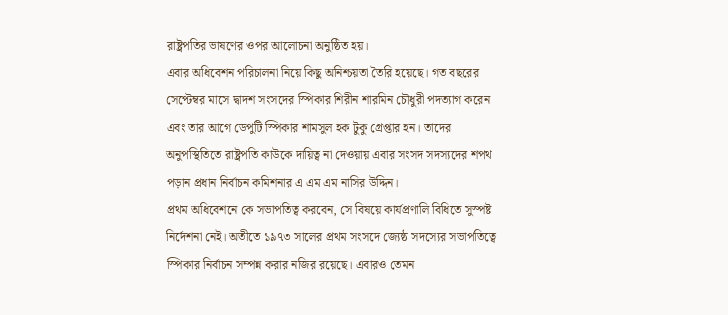রাষ্ট্রপতির ভাষণের ওপর আলোচনা অনুষ্ঠিত হয়।
এবার অধিবেশন পরিচালনা নিয়ে কিছু অনিশ্চয়তা তৈরি হয়েছে। গত বছরের সেপ্টেম্বর মাসে দ্বাদশ সংসদের স্পিকার শিরীন শারমিন চৌধুরী পদত্যাগ করেন এবং তার আগে ডেপুটি স্পিকার শামসুল হক টুকু গ্রেপ্তার হন। তাদের অনুপস্থিতিতে রাষ্ট্রপতি কাউকে দায়িত্ব না দেওয়ায় এবার সংসদ সদস্যদের শপথ পড়ান প্রধান নির্বাচন কমিশনার এ এম এম নাসির উদ্দিন।
প্রথম অধিবেশনে কে সভাপতিত্ব করবেন, সে বিষয়ে কার্যপ্রণালি বিধিতে সুস্পষ্ট নির্দেশনা নেই। অতীতে ১৯৭৩ সালের প্রথম সংসদে জ্যেষ্ঠ সদস্যের সভাপতিত্বে স্পিকার নির্বাচন সম্পন্ন করার নজির রয়েছে। এবারও তেমন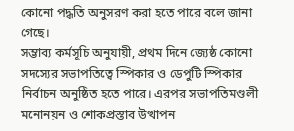কোনো পদ্ধতি অনুসরণ করা হতে পারে বলে জানা গেছে।
সম্ভাব্য কর্মসূচি অনুযায়ী, প্রথম দিনে জ্যেষ্ঠ কোনো সদস্যের সভাপতিত্বে স্পিকার ও ডেপুটি স্পিকার নির্বাচন অনুষ্ঠিত হতে পারে। এরপর সভাপতিমণ্ডলী মনোনয়ন ও শোকপ্রস্তাব উত্থাপন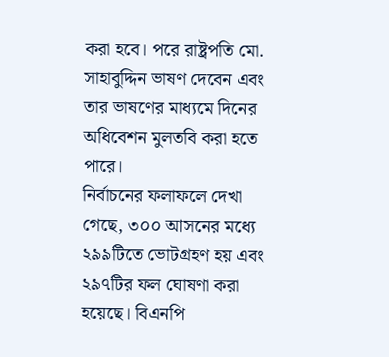করা হবে। পরে রাষ্ট্রপতি মো. সাহাবুদ্দিন ভাষণ দেবেন এবং তার ভাষণের মাধ্যমে দিনের অধিবেশন মুলতবি করা হতে পারে।
নির্বাচনের ফলাফলে দেখা গেছে, ৩০০ আসনের মধ্যে ২৯৯টিতে ভোটগ্রহণ হয় এবং ২৯৭টির ফল ঘোষণা করা হয়েছে। বিএনপি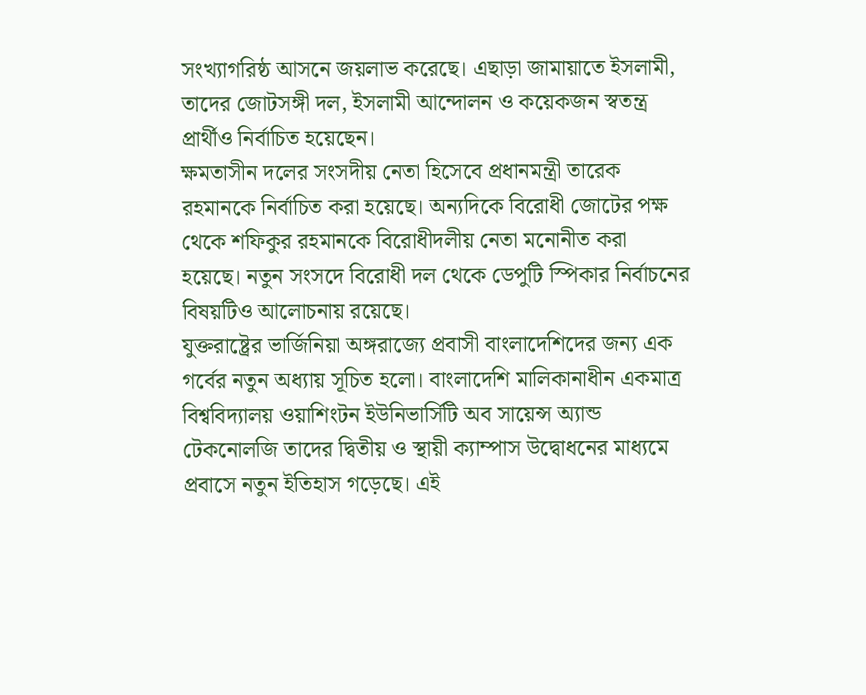সংখ্যাগরিষ্ঠ আসনে জয়লাভ করেছে। এছাড়া জামায়াতে ইসলামী, তাদের জোটসঙ্গী দল, ইসলামী আন্দোলন ও কয়েকজন স্বতন্ত্র প্রার্থীও নির্বাচিত হয়েছেন।
ক্ষমতাসীন দলের সংসদীয় নেতা হিসেবে প্রধানমন্ত্রী তারেক রহমানকে নির্বাচিত করা হয়েছে। অন্যদিকে বিরোধী জোটের পক্ষ থেকে শফিকুর রহমানকে বিরোধীদলীয় নেতা মনোনীত করা হয়েছে। নতুন সংসদে বিরোধী দল থেকে ডেপুটি স্পিকার নির্বাচনের বিষয়টিও আলোচনায় রয়েছে।
যুক্তরাষ্ট্রের ভার্জিনিয়া অঙ্গরাজ্যে প্রবাসী বাংলাদেশিদের জন্য এক গর্বের নতুন অধ্যায় সূচিত হলো। বাংলাদেশি মালিকানাধীন একমাত্র বিশ্ববিদ্যালয় ওয়াশিংটন ইউনিভার্সিটি অব সায়েন্স অ্যান্ড টেকনোলজি তাদের দ্বিতীয় ও স্থায়ী ক্যাম্পাস উদ্বোধনের মাধ্যমে প্রবাসে নতুন ইতিহাস গড়েছে। এই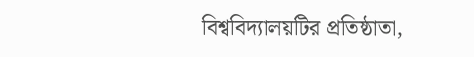বিশ্ববিদ্যালয়টির প্রতিষ্ঠাতা,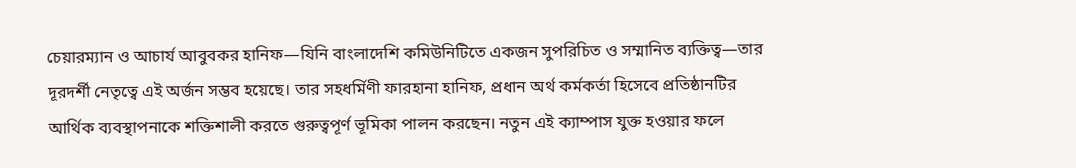চেয়ারম্যান ও আচার্য আবুবকর হানিফ—যিনি বাংলাদেশি কমিউনিটিতে একজন সুপরিচিত ও সম্মানিত ব্যক্তিত্ব—তার দূরদর্শী নেতৃত্বে এই অর্জন সম্ভব হয়েছে। তার সহধর্মিণী ফারহানা হানিফ, প্রধান অর্থ কর্মকর্তা হিসেবে প্রতিষ্ঠানটির আর্থিক ব্যবস্থাপনাকে শক্তিশালী করতে গুরুত্বপূর্ণ ভূমিকা পালন করছেন। নতুন এই ক্যাম্পাস যুক্ত হওয়ার ফলে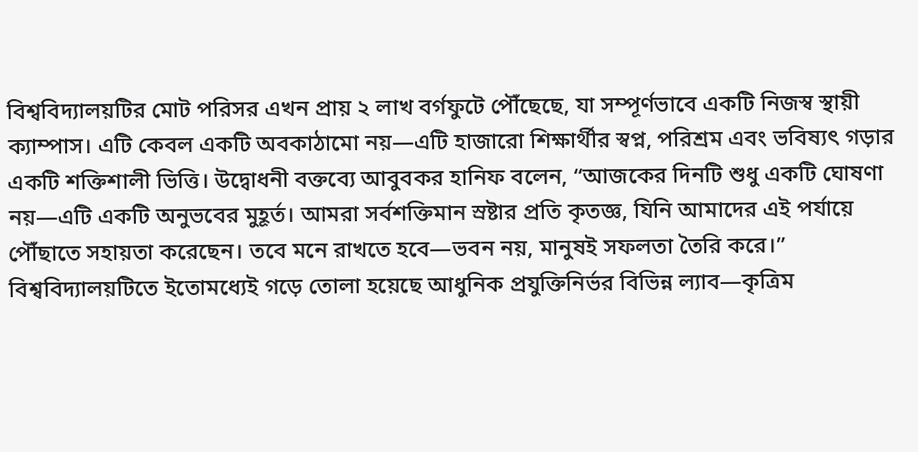বিশ্ববিদ্যালয়টির মোট পরিসর এখন প্রায় ২ লাখ বর্গফুটে পৌঁছেছে, যা সম্পূর্ণভাবে একটি নিজস্ব স্থায়ী ক্যাম্পাস। এটি কেবল একটি অবকাঠামো নয়—এটি হাজারো শিক্ষার্থীর স্বপ্ন, পরিশ্রম এবং ভবিষ্যৎ গড়ার একটি শক্তিশালী ভিত্তি। উদ্বোধনী বক্তব্যে আবুবকর হানিফ বলেন, “আজকের দিনটি শুধু একটি ঘোষণা নয়—এটি একটি অনুভবের মুহূর্ত। আমরা সর্বশক্তিমান স্রষ্টার প্রতি কৃতজ্ঞ, যিনি আমাদের এই পর্যায়ে পৌঁছাতে সহায়তা করেছেন। তবে মনে রাখতে হবে—ভবন নয়, মানুষই সফলতা তৈরি করে।” বিশ্ববিদ্যালয়টিতে ইতোমধ্যেই গড়ে তোলা হয়েছে আধুনিক প্রযুক্তিনির্ভর বিভিন্ন ল্যাব—কৃত্রিম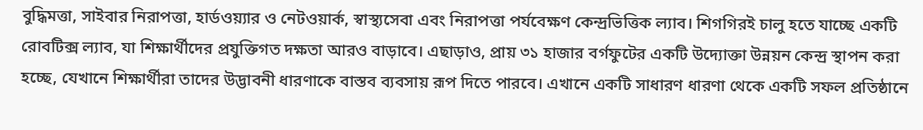বুদ্ধিমত্তা, সাইবার নিরাপত্তা, হার্ডওয়্যার ও নেটওয়ার্ক, স্বাস্থ্যসেবা এবং নিরাপত্তা পর্যবেক্ষণ কেন্দ্রভিত্তিক ল্যাব। শিগগিরই চালু হতে যাচ্ছে একটি রোবটিক্স ল্যাব, যা শিক্ষার্থীদের প্রযুক্তিগত দক্ষতা আরও বাড়াবে। এছাড়াও, প্রায় ৩১ হাজার বর্গফুটের একটি উদ্যোক্তা উন্নয়ন কেন্দ্র স্থাপন করা হচ্ছে, যেখানে শিক্ষার্থীরা তাদের উদ্ভাবনী ধারণাকে বাস্তব ব্যবসায় রূপ দিতে পারবে। এখানে একটি সাধারণ ধারণা থেকে একটি সফল প্রতিষ্ঠানে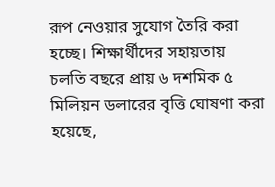রূপ নেওয়ার সুযোগ তৈরি করা হচ্ছে। শিক্ষার্থীদের সহায়তায় চলতি বছরে প্রায় ৬ দশমিক ৫ মিলিয়ন ডলারের বৃত্তি ঘোষণা করা হয়েছে,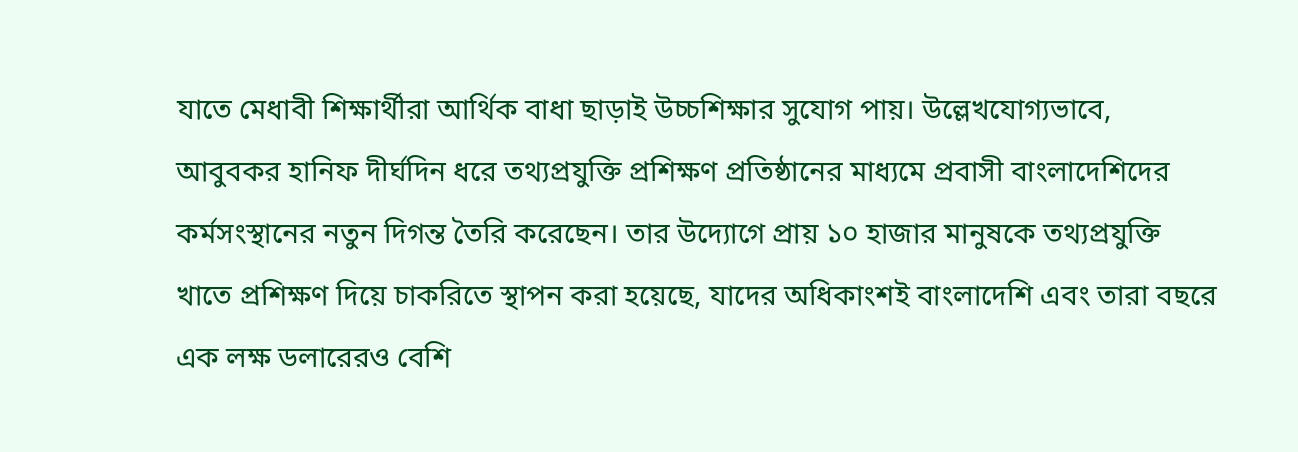যাতে মেধাবী শিক্ষার্থীরা আর্থিক বাধা ছাড়াই উচ্চশিক্ষার সুযোগ পায়। উল্লেখযোগ্যভাবে, আবুবকর হানিফ দীর্ঘদিন ধরে তথ্যপ্রযুক্তি প্রশিক্ষণ প্রতিষ্ঠানের মাধ্যমে প্রবাসী বাংলাদেশিদের কর্মসংস্থানের নতুন দিগন্ত তৈরি করেছেন। তার উদ্যোগে প্রায় ১০ হাজার মানুষকে তথ্যপ্রযুক্তি খাতে প্রশিক্ষণ দিয়ে চাকরিতে স্থাপন করা হয়েছে, যাদের অধিকাংশই বাংলাদেশি এবং তারা বছরে এক লক্ষ ডলারেরও বেশি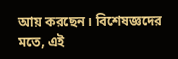আয় করছেন। বিশেষজ্ঞদের মতে, এই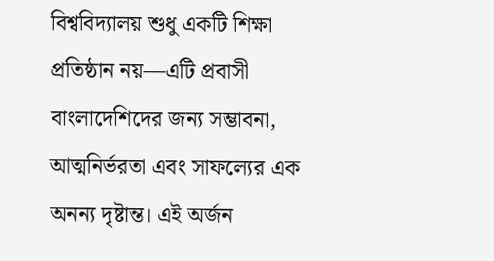বিশ্ববিদ্যালয় শুধু একটি শিক্ষা প্রতিষ্ঠান নয়—এটি প্রবাসী বাংলাদেশিদের জন্য সম্ভাবনা, আত্মনির্ভরতা এবং সাফল্যের এক অনন্য দৃষ্টান্ত। এই অর্জন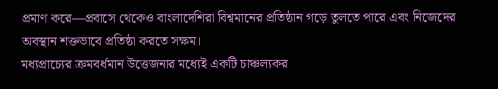প্রমাণ করে—প্রবাসে থেকেও বাংলাদেশিরা বিশ্বমানের প্রতিষ্ঠান গড়ে তুলতে পারে এবং নিজেদের অবস্থান শক্তভাবে প্রতিষ্ঠা করতে সক্ষম।
মধ্যপ্রাচ্যের ক্রমবর্ধমান উত্তেজনার মধ্যেই একটি চাঞ্চল্যকর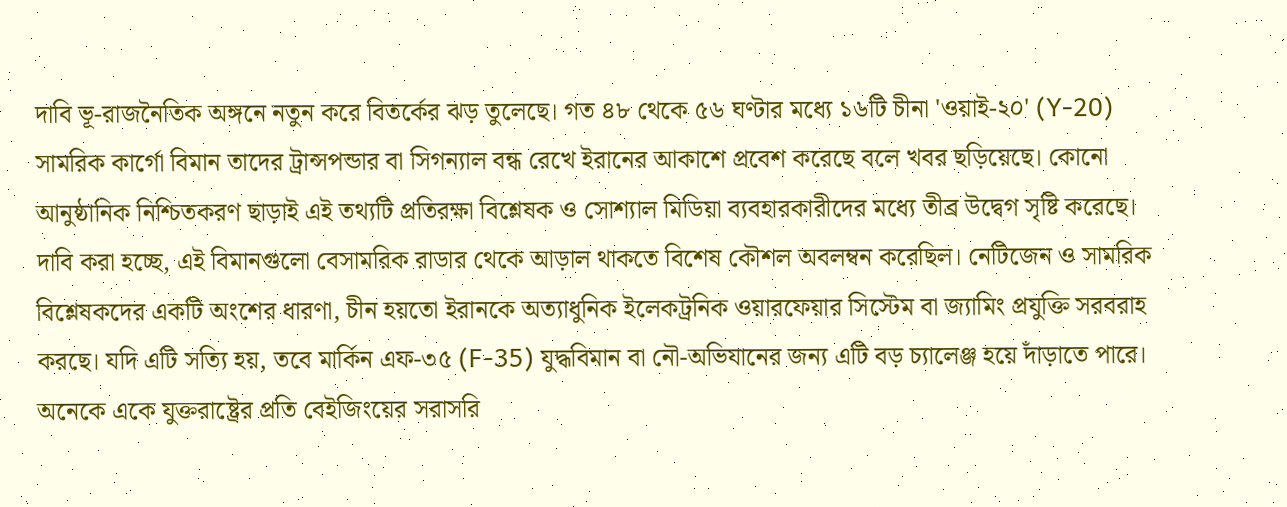দাবি ভূ-রাজনৈতিক অঙ্গনে নতুন করে বিতর্কের ঝড় তুলেছে। গত ৪৮ থেকে ৫৬ ঘণ্টার মধ্যে ১৬টি চীনা 'ওয়াই-২০' (Y-20) সামরিক কার্গো বিমান তাদের ট্রান্সপন্ডার বা সিগন্যাল বন্ধ রেখে ইরানের আকাশে প্রবেশ করেছে বলে খবর ছড়িয়েছে। কোনো আনুষ্ঠানিক নিশ্চিতকরণ ছাড়াই এই তথ্যটি প্রতিরক্ষা বিশ্লেষক ও সোশ্যাল মিডিয়া ব্যবহারকারীদের মধ্যে তীব্র উদ্বেগ সৃষ্টি করেছে। দাবি করা হচ্ছে, এই বিমানগুলো বেসামরিক রাডার থেকে আড়াল থাকতে বিশেষ কৌশল অবলম্বন করেছিল। নেটিজেন ও সামরিক বিশ্লেষকদের একটি অংশের ধারণা, চীন হয়তো ইরানকে অত্যাধুনিক ইলেকট্রনিক ওয়ারফেয়ার সিস্টেম বা জ্যামিং প্রযুক্তি সরবরাহ করছে। যদি এটি সত্যি হয়, তবে মার্কিন এফ-৩৫ (F-35) যুদ্ধবিমান বা নৌ-অভিযানের জন্য এটি বড় চ্যালেঞ্জ হয়ে দাঁড়াতে পারে। অনেকে একে যুক্তরাষ্ট্রের প্রতি বেইজিংয়ের সরাসরি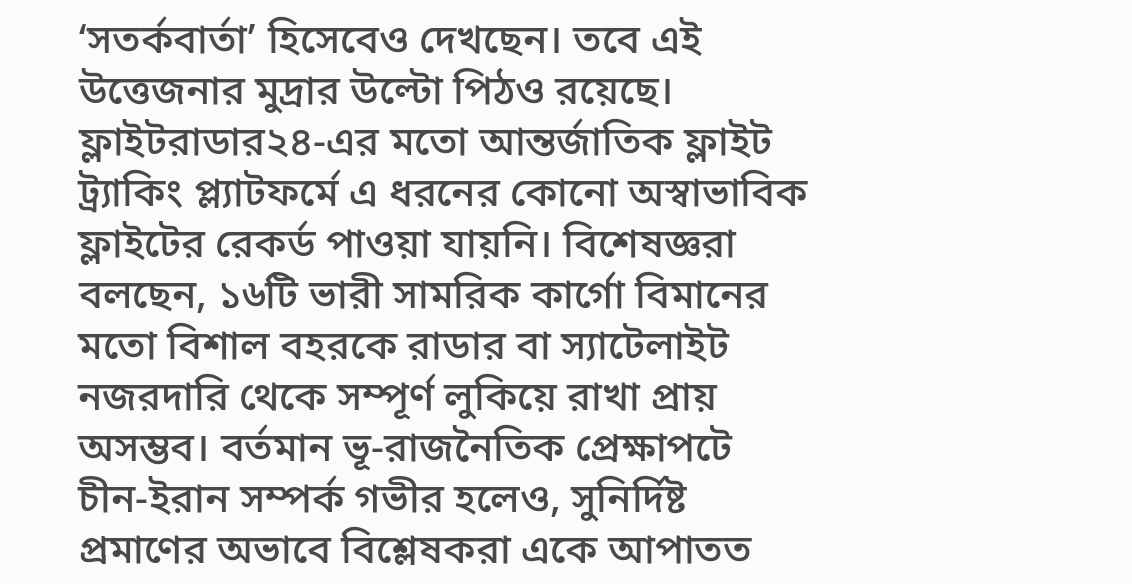‘সতর্কবার্তা’ হিসেবেও দেখছেন। তবে এই উত্তেজনার মুদ্রার উল্টো পিঠও রয়েছে। ফ্লাইটরাডার২৪-এর মতো আন্তর্জাতিক ফ্লাইট ট্র্যাকিং প্ল্যাটফর্মে এ ধরনের কোনো অস্বাভাবিক ফ্লাইটের রেকর্ড পাওয়া যায়নি। বিশেষজ্ঞরা বলছেন, ১৬টি ভারী সামরিক কার্গো বিমানের মতো বিশাল বহরকে রাডার বা স্যাটেলাইট নজরদারি থেকে সম্পূর্ণ লুকিয়ে রাখা প্রায় অসম্ভব। বর্তমান ভূ-রাজনৈতিক প্রেক্ষাপটে চীন-ইরান সম্পর্ক গভীর হলেও, সুনির্দিষ্ট প্রমাণের অভাবে বিশ্লেষকরা একে আপাতত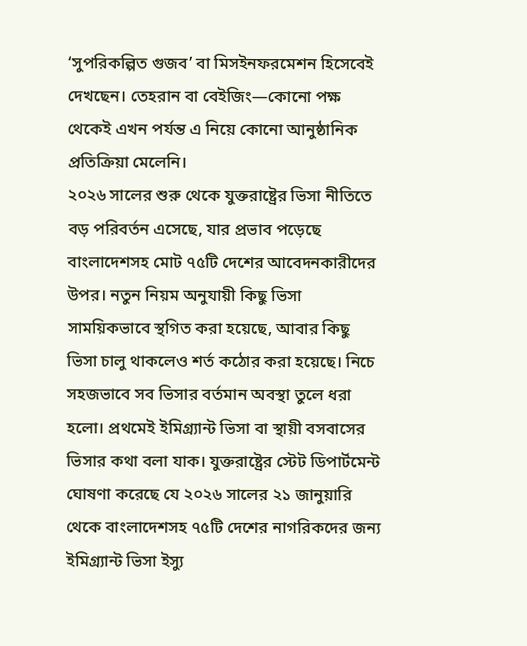‘সুপরিকল্পিত গুজব’ বা মিসইনফরমেশন হিসেবেই দেখছেন। তেহরান বা বেইজিং—কোনো পক্ষ থেকেই এখন পর্যন্ত এ নিয়ে কোনো আনুষ্ঠানিক প্রতিক্রিয়া মেলেনি।
২০২৬ সালের শুরু থেকে যুক্তরাষ্ট্রের ভিসা নীতিতে বড় পরিবর্তন এসেছে, যার প্রভাব পড়েছে বাংলাদেশসহ মোট ৭৫টি দেশের আবেদনকারীদের উপর। নতুন নিয়ম অনুযায়ী কিছু ভিসা সাময়িকভাবে স্থগিত করা হয়েছে, আবার কিছু ভিসা চালু থাকলেও শর্ত কঠোর করা হয়েছে। নিচে সহজভাবে সব ভিসার বর্তমান অবস্থা তুলে ধরা হলো। প্রথমেই ইমিগ্র্যান্ট ভিসা বা স্থায়ী বসবাসের ভিসার কথা বলা যাক। যুক্তরাষ্ট্রের স্টেট ডিপার্টমেন্ট ঘোষণা করেছে যে ২০২৬ সালের ২১ জানুয়ারি থেকে বাংলাদেশসহ ৭৫টি দেশের নাগরিকদের জন্য ইমিগ্র্যান্ট ভিসা ইস্যু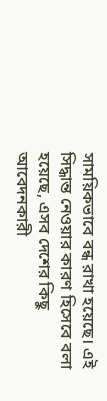সাময়িকভাবে বন্ধ রাখা হয়েছে। এই সিদ্ধান্ত নেওয়ার কারণ হিসেবে বলা হয়েছে, এসব দেশের কিছু আবেদনকারী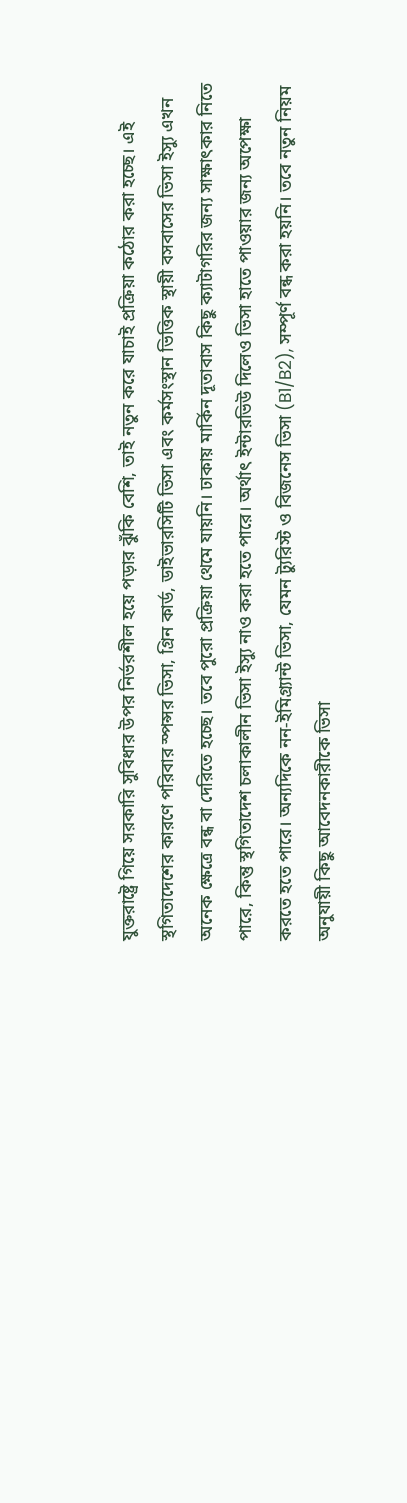যুক্তরাষ্ট্রে গিয়ে সরকারি সুবিধার উপর নির্ভরশীল হয়ে পড়ার ঝুঁকি বেশি, তাই নতুন করে যাচাই প্রক্রিয়া কঠোর করা হচ্ছে। এই স্থগিতাদেশের কারণে পরিবার স্পন্সর ভিসা, গ্রিন কার্ড, ডাইভারসিটি ভিসা এবং কর্মসংস্থান ভিত্তিক স্থায়ী বসবাসের ভিসা ইস্যু এখন অনেক ক্ষেত্রে বন্ধ বা দেরিতে হচ্ছে। তবে পুরো প্রক্রিয়া থেমে যায়নি। ঢাকায় মার্কিন দূতাবাস কিছু ক্যাটাগরির জন্য সাক্ষাৎকার নিতে পারে, কিন্তু স্থগিতাদেশ চলাকালীন ভিসা ইস্যু নাও করা হতে পারে। অর্থাৎ ইন্টারভিউ দিলেও ভিসা হাতে পাওয়ার জন্য অপেক্ষা করতে হতে পারে। অন্যদিকে নন-ইমিগ্র্যান্ট ভিসা, যেমন ট্যুরিস্ট ও বিজনেস ভিসা (B1/B2), সম্পূর্ণ বন্ধ করা হয়নি। তবে নতুন নিয়ম অনুযায়ী কিছু আবেদনকারীকে ভিসা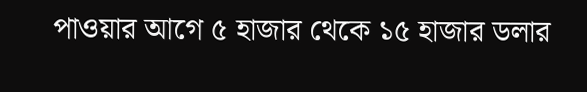পাওয়ার আগে ৫ হাজার থেকে ১৫ হাজার ডলার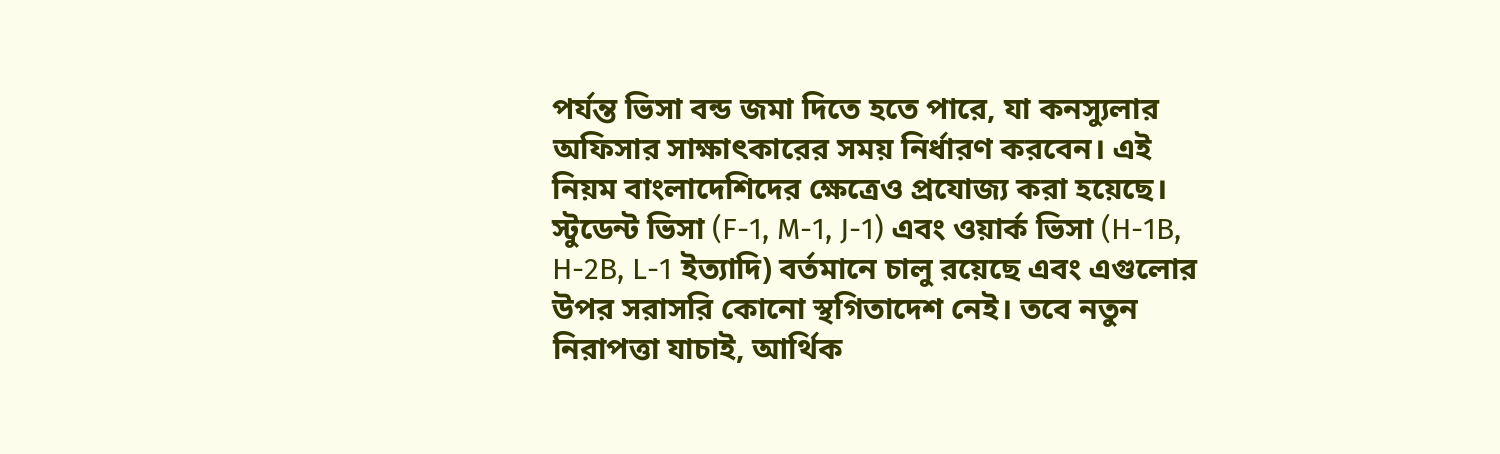পর্যন্ত ভিসা বন্ড জমা দিতে হতে পারে, যা কনস্যুলার অফিসার সাক্ষাৎকারের সময় নির্ধারণ করবেন। এই নিয়ম বাংলাদেশিদের ক্ষেত্রেও প্রযোজ্য করা হয়েছে। স্টুডেন্ট ভিসা (F-1, M-1, J-1) এবং ওয়ার্ক ভিসা (H-1B, H-2B, L-1 ইত্যাদি) বর্তমানে চালু রয়েছে এবং এগুলোর উপর সরাসরি কোনো স্থগিতাদেশ নেই। তবে নতুন নিরাপত্তা যাচাই, আর্থিক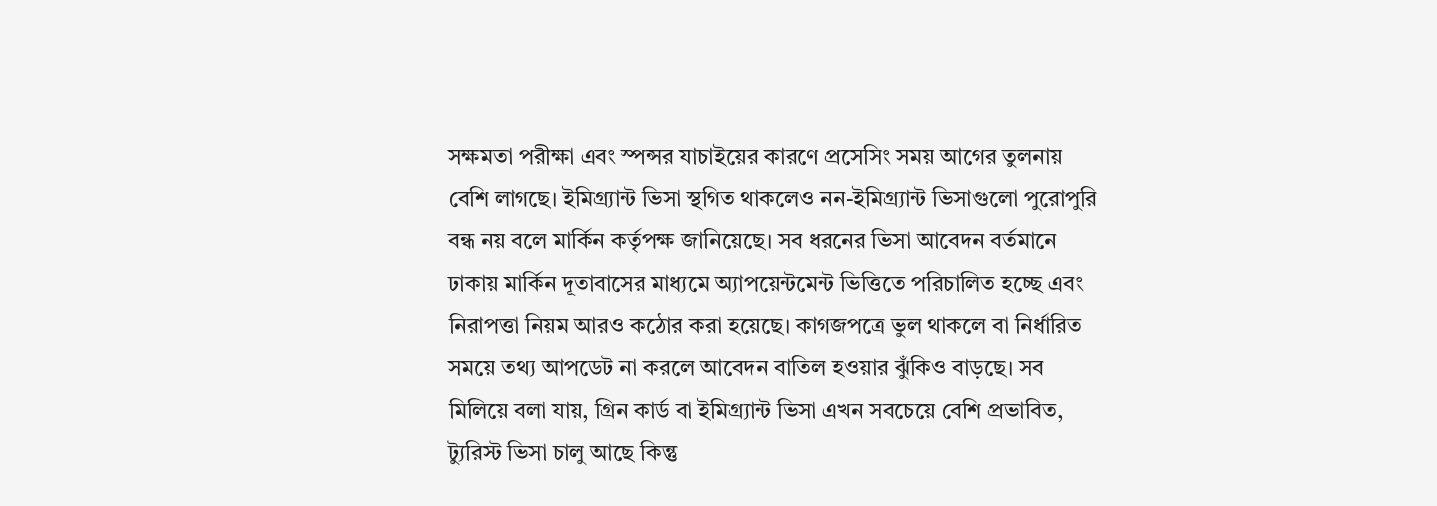সক্ষমতা পরীক্ষা এবং স্পন্সর যাচাইয়ের কারণে প্রসেসিং সময় আগের তুলনায় বেশি লাগছে। ইমিগ্র্যান্ট ভিসা স্থগিত থাকলেও নন-ইমিগ্র্যান্ট ভিসাগুলো পুরোপুরি বন্ধ নয় বলে মার্কিন কর্তৃপক্ষ জানিয়েছে। সব ধরনের ভিসা আবেদন বর্তমানে ঢাকায় মার্কিন দূতাবাসের মাধ্যমে অ্যাপয়েন্টমেন্ট ভিত্তিতে পরিচালিত হচ্ছে এবং নিরাপত্তা নিয়ম আরও কঠোর করা হয়েছে। কাগজপত্রে ভুল থাকলে বা নির্ধারিত সময়ে তথ্য আপডেট না করলে আবেদন বাতিল হওয়ার ঝুঁকিও বাড়ছে। সব মিলিয়ে বলা যায়, গ্রিন কার্ড বা ইমিগ্র্যান্ট ভিসা এখন সবচেয়ে বেশি প্রভাবিত, ট্যুরিস্ট ভিসা চালু আছে কিন্তু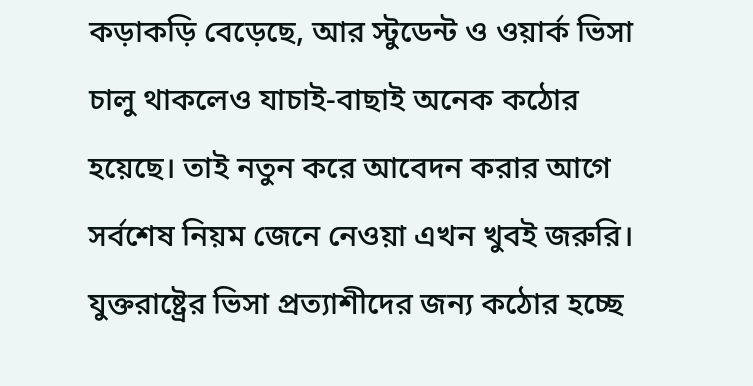কড়াকড়ি বেড়েছে, আর স্টুডেন্ট ও ওয়ার্ক ভিসা চালু থাকলেও যাচাই-বাছাই অনেক কঠোর হয়েছে। তাই নতুন করে আবেদন করার আগে সর্বশেষ নিয়ম জেনে নেওয়া এখন খুবই জরুরি।
যুক্তরাষ্ট্রের ভিসা প্রত্যাশীদের জন্য কঠোর হচ্ছে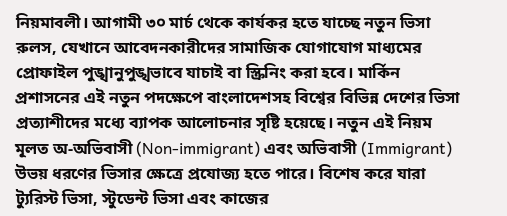নিয়মাবলী। আগামী ৩০ মার্চ থেকে কার্যকর হতে যাচ্ছে নতুন ভিসা রুলস, যেখানে আবেদনকারীদের সামাজিক যোগাযোগ মাধ্যমের প্রোফাইল পুঙ্খানুপুঙ্খভাবে যাচাই বা স্ক্রিনিং করা হবে। মার্কিন প্রশাসনের এই নতুন পদক্ষেপে বাংলাদেশসহ বিশ্বের বিভিন্ন দেশের ভিসা প্রত্যাশীদের মধ্যে ব্যাপক আলোচনার সৃষ্টি হয়েছে। নতুন এই নিয়ম মূলত অ-অভিবাসী (Non-immigrant) এবং অভিবাসী (Immigrant) উভয় ধরণের ভিসার ক্ষেত্রে প্রযোজ্য হতে পারে। বিশেষ করে যারা ট্যুরিস্ট ভিসা, স্টুডেন্ট ভিসা এবং কাজের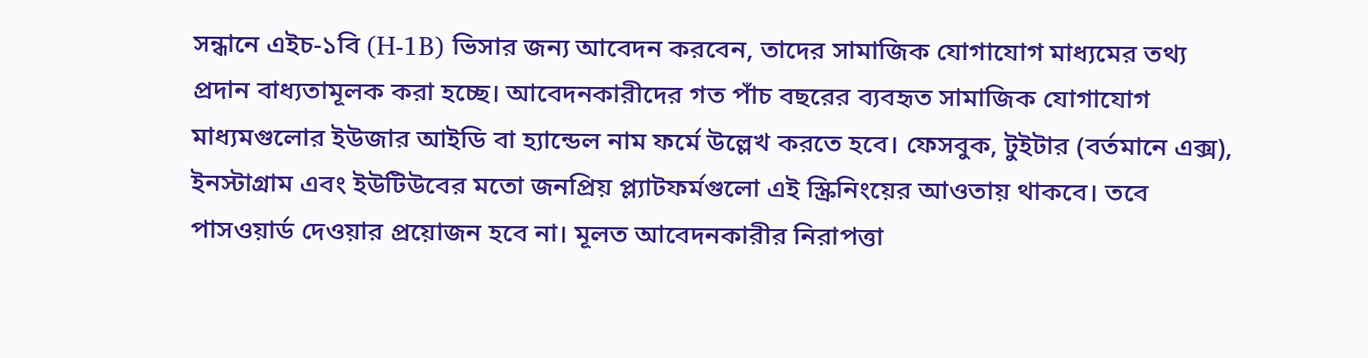সন্ধানে এইচ-১বি (H-1B) ভিসার জন্য আবেদন করবেন, তাদের সামাজিক যোগাযোগ মাধ্যমের তথ্য প্রদান বাধ্যতামূলক করা হচ্ছে। আবেদনকারীদের গত পাঁচ বছরের ব্যবহৃত সামাজিক যোগাযোগ মাধ্যমগুলোর ইউজার আইডি বা হ্যান্ডেল নাম ফর্মে উল্লেখ করতে হবে। ফেসবুক, টুইটার (বর্তমানে এক্স), ইনস্টাগ্রাম এবং ইউটিউবের মতো জনপ্রিয় প্ল্যাটফর্মগুলো এই স্ক্রিনিংয়ের আওতায় থাকবে। তবে পাসওয়ার্ড দেওয়ার প্রয়োজন হবে না। মূলত আবেদনকারীর নিরাপত্তা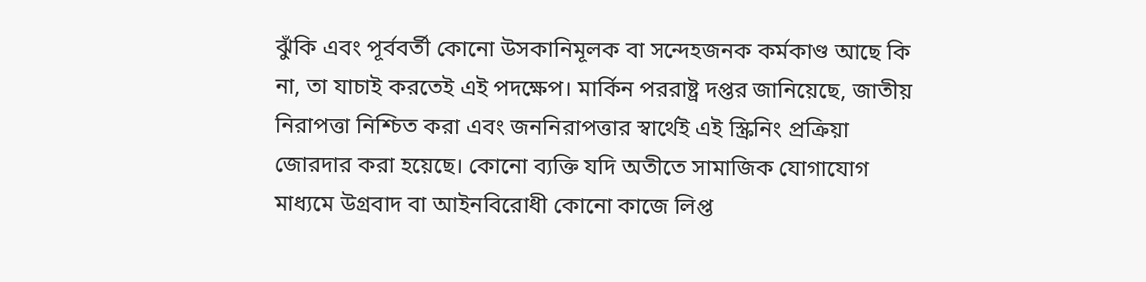ঝুঁকি এবং পূর্ববর্তী কোনো উসকানিমূলক বা সন্দেহজনক কর্মকাণ্ড আছে কি না, তা যাচাই করতেই এই পদক্ষেপ। মার্কিন পররাষ্ট্র দপ্তর জানিয়েছে, জাতীয় নিরাপত্তা নিশ্চিত করা এবং জননিরাপত্তার স্বার্থেই এই স্ক্রিনিং প্রক্রিয়া জোরদার করা হয়েছে। কোনো ব্যক্তি যদি অতীতে সামাজিক যোগাযোগ মাধ্যমে উগ্রবাদ বা আইনবিরোধী কোনো কাজে লিপ্ত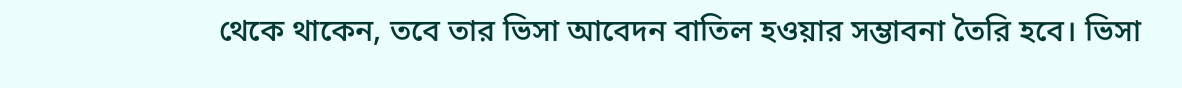থেকে থাকেন, তবে তার ভিসা আবেদন বাতিল হওয়ার সম্ভাবনা তৈরি হবে। ভিসা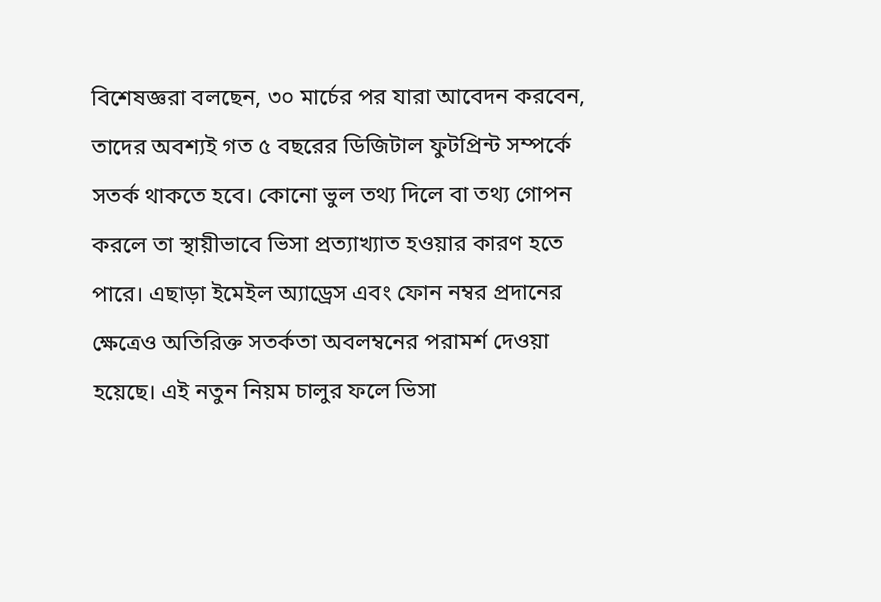বিশেষজ্ঞরা বলছেন, ৩০ মার্চের পর যারা আবেদন করবেন, তাদের অবশ্যই গত ৫ বছরের ডিজিটাল ফুটপ্রিন্ট সম্পর্কে সতর্ক থাকতে হবে। কোনো ভুল তথ্য দিলে বা তথ্য গোপন করলে তা স্থায়ীভাবে ভিসা প্রত্যাখ্যাত হওয়ার কারণ হতে পারে। এছাড়া ইমেইল অ্যাড্রেস এবং ফোন নম্বর প্রদানের ক্ষেত্রেও অতিরিক্ত সতর্কতা অবলম্বনের পরামর্শ দেওয়া হয়েছে। এই নতুন নিয়ম চালুর ফলে ভিসা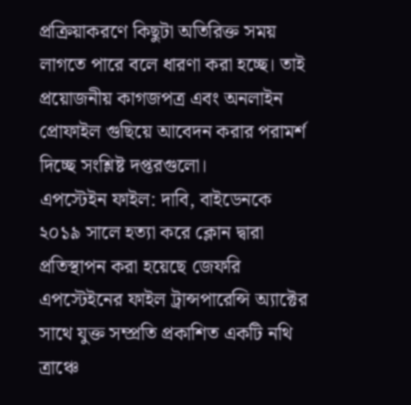প্রক্রিয়াকরণে কিছুটা অতিরিক্ত সময় লাগতে পারে বলে ধারণা করা হচ্ছে। তাই প্রয়োজনীয় কাগজপত্র এবং অনলাইন প্রোফাইল গুছিয়ে আবেদন করার পরামর্শ দিচ্ছে সংশ্লিষ্ট দপ্তরগুলো।
এপস্টেইন ফাইল: দাবি, বাইডেনকে ২০১৯ সালে হত্যা করে ক্লোন দ্বারা প্রতিস্থাপন করা হয়েছে জেফরি এপস্টেইনের ফাইল ট্রান্সপারেন্সি অ্যাক্টের সাথে যুক্ত সম্প্রতি প্রকাশিত একটি নথি ত্রাঞ্চে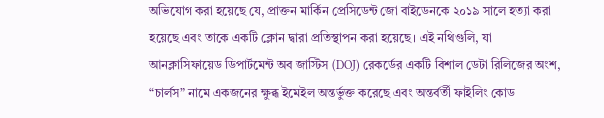অভিযোগ করা হয়েছে যে, প্রাক্তন মার্কিন প্রেসিডেন্ট জো বাইডেনকে ২০১৯ সালে হত্যা করা হয়েছে এবং তাকে একটি ক্লোন দ্বারা প্রতিস্থাপন করা হয়েছে। এই নথিগুলি, যা আনক্লাসিফায়েড ডিপার্টমেন্ট অব জাস্টিস (DOJ) রেকর্ডের একটি বিশাল ডেটা রিলিজের অংশ, “চার্লস” নামে একজনের ক্ষুব্ধ ইমেইল অন্তর্ভুক্ত করেছে এবং অন্তর্বর্তী ফাইলিং কোড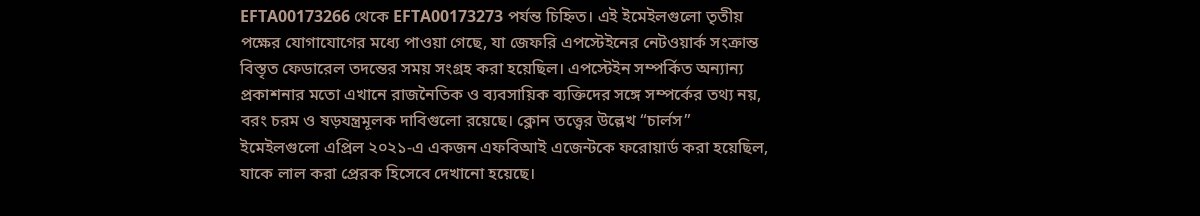EFTA00173266 থেকে EFTA00173273 পর্যন্ত চিহ্নিত। এই ইমেইলগুলো তৃতীয় পক্ষের যোগাযোগের মধ্যে পাওয়া গেছে, যা জেফরি এপস্টেইনের নেটওয়ার্ক সংক্রান্ত বিস্তৃত ফেডারেল তদন্তের সময় সংগ্রহ করা হয়েছিল। এপস্টেইন সম্পর্কিত অন্যান্য প্রকাশনার মতো এখানে রাজনৈতিক ও ব্যবসায়িক ব্যক্তিদের সঙ্গে সম্পর্কের তথ্য নয়, বরং চরম ও ষড়যন্ত্রমূলক দাবিগুলো রয়েছে। ক্লোন তত্ত্বের উল্লেখ “চার্লস” ইমেইলগুলো এপ্রিল ২০২১-এ একজন এফবিআই এজেন্টকে ফরোয়ার্ড করা হয়েছিল, যাকে লাল করা প্রেরক হিসেবে দেখানো হয়েছে।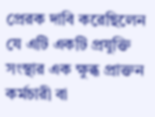প্রেরক দাবি করেছিলেন যে এটি একটি প্রযুক্তি সংস্থার এক ক্ষুব্ধ প্রাক্তন কর্মচারী বা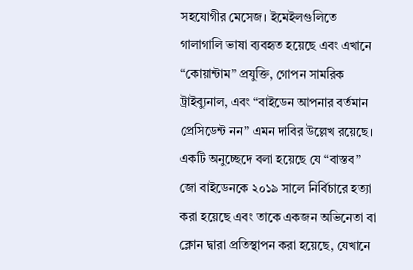সহযোগীর মেসেজ। ইমেইলগুলিতে গালাগালি ভাষা ব্যবহৃত হয়েছে এবং এখানে “কোয়ান্টাম” প্রযুক্তি, গোপন সামরিক ট্রাইব্যুনাল, এবং “বাইডেন আপনার বর্তমান প্রেসিডেন্ট নন” এমন দাবির উল্লেখ রয়েছে। একটি অনুচ্ছেদে বলা হয়েছে যে “বাস্তব” জো বাইডেনকে ২০১৯ সালে নির্বিচারে হত্যা করা হয়েছে এবং তাকে একজন অভিনেতা বা ক্লোন দ্বারা প্রতিস্থাপন করা হয়েছে, যেখানে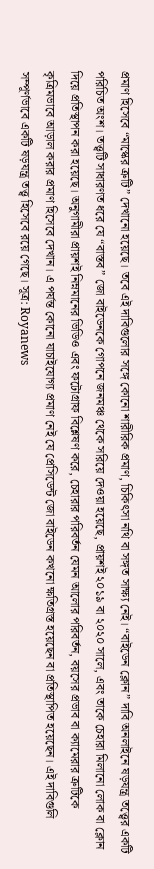প্রমাণ হিসেবে “মাস্কের ত্রুটি” দেখানো হয়েছে। তবে এই দাবিগুলোর সঙ্গে কোনো শারীরিক প্রমাণ, চিকিৎসা নথি বা সঙ্গত সাক্ষ্য নেই। “বাইডেন ক্লোন” দাবি অনলাইনে ষড়যন্ত্র তত্ত্বের একটি পরিচিত অংশ। তত্ত্বটি সাধারণত ধরে যে “বাস্তব” জো বাইডেনকে গোপনে জনমঞ্চ থেকে সরিয়ে দেওয়া হয়েছে, প্রায়শই ২০১৯ বা ২০২০ সালে, এবং তাকে চেহারা মিলানো লোক বা ক্লোন দিয়ে প্রতিস্থাপন করা হয়েছে। অনুগামীরা প্রায়শই নিম্নমানের ভিডিও এবং ফটোগ্রাফ বিশ্লেষণ করে, চেহারার পরিবর্তন যেমন আলোর পরিবর্তন, বয়সের প্রভাব বা ক্যামেরার ত্রুটিকে কৃত্রিমভাবে আড়াল করার প্রমাণ হিসেবে দেখান। এ পর্যন্ত কোনো যাচাইযোগ্য প্রমাণ নেই যে প্রেসিডেন্ট জো বাইডেন কখনো ক্ষতিগ্রস্ত হয়েছেন বা প্রতিস্থাপিত হয়েছেন। এই দাবিগুলি সম্পূর্ণভাবে একটি ষড়যন্ত্র তত্ত্ব হিসেবে রয়ে গেছে। সূত্র: Royanews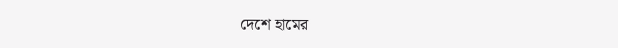দেশে হামের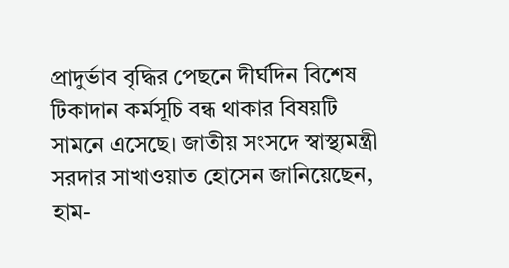প্রাদুর্ভাব বৃদ্ধির পেছনে দীর্ঘদিন বিশেষ টিকাদান কর্মসূচি বন্ধ থাকার বিষয়টি সামনে এসেছে। জাতীয় সংসদে স্বাস্থ্যমন্ত্রী সরদার সাখাওয়াত হোসেন জানিয়েছেন, হাম-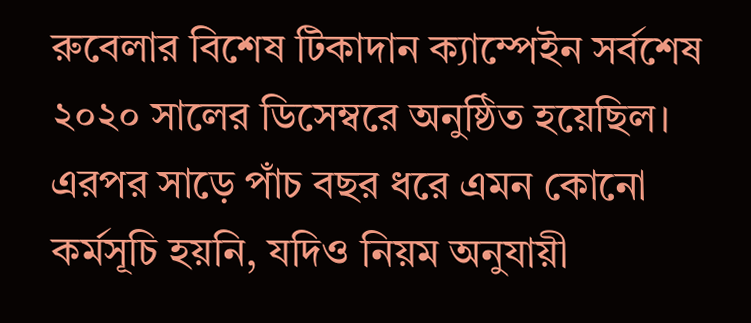রুবেলার বিশেষ টিকাদান ক্যাম্পেইন সর্বশেষ ২০২০ সালের ডিসেম্বরে অনুষ্ঠিত হয়েছিল। এরপর সাড়ে পাঁচ বছর ধরে এমন কোনো কর্মসূচি হয়নি, যদিও নিয়ম অনুযায়ী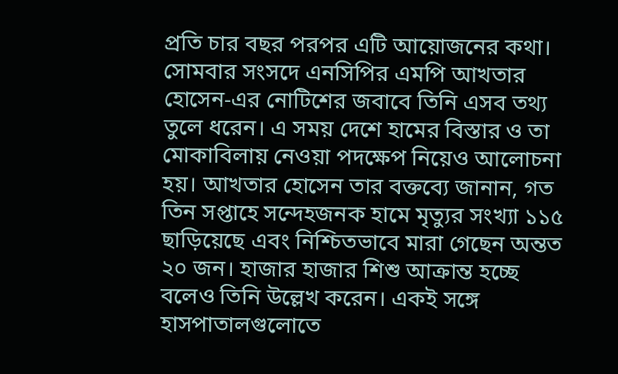প্রতি চার বছর পরপর এটি আয়োজনের কথা। সোমবার সংসদে এনসিপির এমপি আখতার হোসেন-এর নোটিশের জবাবে তিনি এসব তথ্য তুলে ধরেন। এ সময় দেশে হামের বিস্তার ও তা মোকাবিলায় নেওয়া পদক্ষেপ নিয়েও আলোচনা হয়। আখতার হোসেন তার বক্তব্যে জানান, গত তিন সপ্তাহে সন্দেহজনক হামে মৃত্যুর সংখ্যা ১১৫ ছাড়িয়েছে এবং নিশ্চিতভাবে মারা গেছেন অন্তত ২০ জন। হাজার হাজার শিশু আক্রান্ত হচ্ছে বলেও তিনি উল্লেখ করেন। একই সঙ্গে হাসপাতালগুলোতে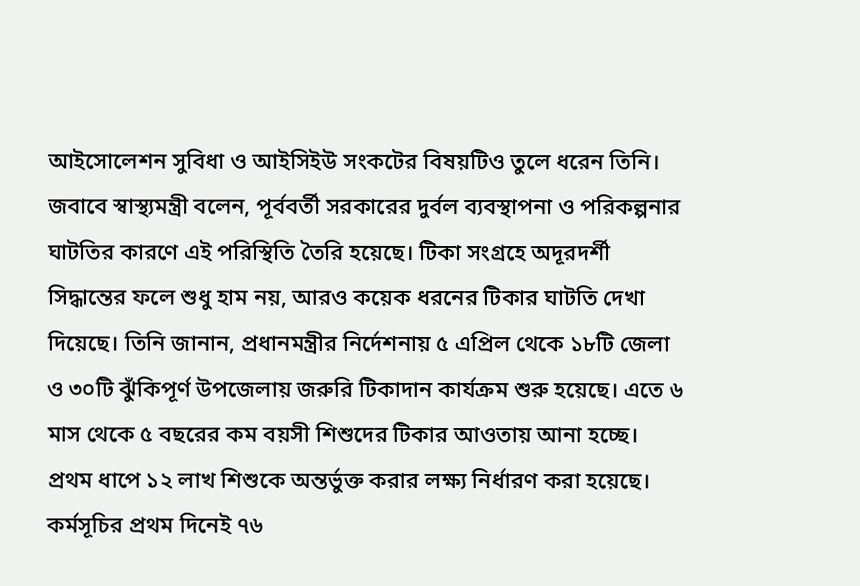আইসোলেশন সুবিধা ও আইসিইউ সংকটের বিষয়টিও তুলে ধরেন তিনি। জবাবে স্বাস্থ্যমন্ত্রী বলেন, পূর্ববর্তী সরকারের দুর্বল ব্যবস্থাপনা ও পরিকল্পনার ঘাটতির কারণে এই পরিস্থিতি তৈরি হয়েছে। টিকা সংগ্রহে অদূরদর্শী সিদ্ধান্তের ফলে শুধু হাম নয়, আরও কয়েক ধরনের টিকার ঘাটতি দেখা দিয়েছে। তিনি জানান, প্রধানমন্ত্রীর নির্দেশনায় ৫ এপ্রিল থেকে ১৮টি জেলা ও ৩০টি ঝুঁকিপূর্ণ উপজেলায় জরুরি টিকাদান কার্যক্রম শুরু হয়েছে। এতে ৬ মাস থেকে ৫ বছরের কম বয়সী শিশুদের টিকার আওতায় আনা হচ্ছে। প্রথম ধাপে ১২ লাখ শিশুকে অন্তর্ভুক্ত করার লক্ষ্য নির্ধারণ করা হয়েছে। কর্মসূচির প্রথম দিনেই ৭৬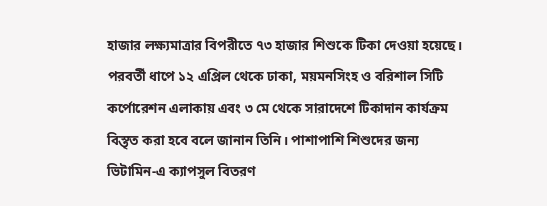হাজার লক্ষ্যমাত্রার বিপরীতে ৭৩ হাজার শিশুকে টিকা দেওয়া হয়েছে। পরবর্তী ধাপে ১২ এপ্রিল থেকে ঢাকা, ময়মনসিংহ ও বরিশাল সিটি কর্পোরেশন এলাকায় এবং ৩ মে থেকে সারাদেশে টিকাদান কার্যক্রম বিস্তৃত করা হবে বলে জানান তিনি। পাশাপাশি শিশুদের জন্য ভিটামিন-এ ক্যাপসুল বিতরণ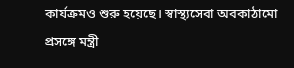কার্যক্রমও শুরু হয়েছে। স্বাস্থ্যসেবা অবকাঠামো প্রসঙ্গে মন্ত্রী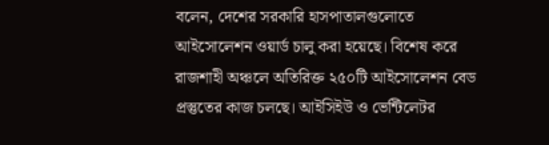বলেন, দেশের সরকারি হাসপাতালগুলোতে আইসোলেশন ওয়ার্ড চালু করা হয়েছে। বিশেষ করে রাজশাহী অঞ্চলে অতিরিক্ত ২৫০টি আইসোলেশন বেড প্রস্তুতের কাজ চলছে। আইসিইউ ও ভেন্টিলেটর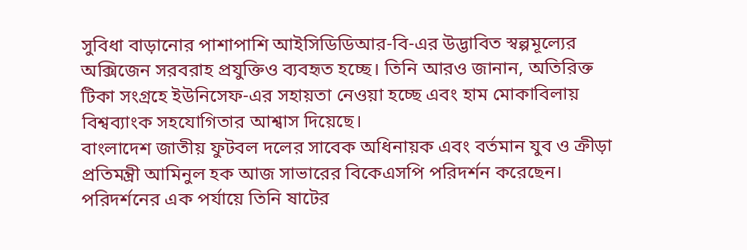সুবিধা বাড়ানোর পাশাপাশি আইসিডিডিআর-বি-এর উদ্ভাবিত স্বল্পমূল্যের অক্সিজেন সরবরাহ প্রযুক্তিও ব্যবহৃত হচ্ছে। তিনি আরও জানান, অতিরিক্ত টিকা সংগ্রহে ইউনিসেফ-এর সহায়তা নেওয়া হচ্ছে এবং হাম মোকাবিলায় বিশ্বব্যাংক সহযোগিতার আশ্বাস দিয়েছে।
বাংলাদেশ জাতীয় ফুটবল দলের সাবেক অধিনায়ক এবং বর্তমান যুব ও ক্রীড়া প্রতিমন্ত্রী আমিনুল হক আজ সাভারের বিকেএসপি পরিদর্শন করেছেন। পরিদর্শনের এক পর্যায়ে তিনি ষাটের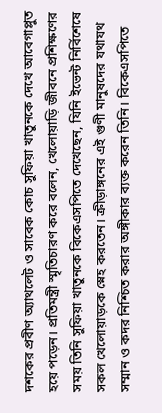দশকের প্রবীণ অ্যাথলেট ও সাবেক কোচ সুফিয়া খাতুনকে দেখে আবেগাপ্লুত হয়ে পড়েন। প্রতিমন্ত্রী স্মৃতিচারণ করে বলেন, খেলোয়াড়ি জীবনে প্রশিক্ষণের সময় তিনি সুফিয়া খাতুনকে বিকেএসপিতে দেখেছেন, যিনি ইভেন্ট নির্বিশেষে সকল খেলোয়াড়কে স্নেহ করতেন। ক্রীড়াঙ্গনের এই গুণী মানুষদের যথাযথ সম্মান ও কদর নিশ্চিত করার অঙ্গীকার ব্যক্ত করেন তিনি। বিকেএসপিতে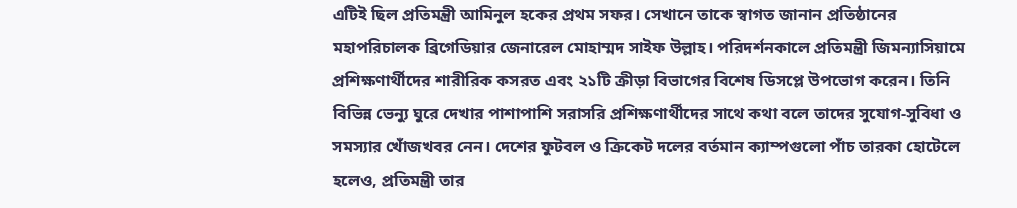এটিই ছিল প্রতিমন্ত্রী আমিনুল হকের প্রথম সফর। সেখানে তাকে স্বাগত জানান প্রতিষ্ঠানের মহাপরিচালক ব্রিগেডিয়ার জেনারেল মোহাম্মদ সাইফ উল্লাহ। পরিদর্শনকালে প্রতিমন্ত্রী জিমন্যাসিয়ামে প্রশিক্ষণার্থীদের শারীরিক কসরত এবং ২১টি ক্রীড়া বিভাগের বিশেষ ডিসপ্লে উপভোগ করেন। তিনি বিভিন্ন ভেন্যু ঘুরে দেখার পাশাপাশি সরাসরি প্রশিক্ষণার্থীদের সাথে কথা বলে তাদের সুযোগ-সুবিধা ও সমস্যার খোঁজখবর নেন। দেশের ফুটবল ও ক্রিকেট দলের বর্তমান ক্যাম্পগুলো পাঁচ তারকা হোটেলে হলেও, প্রতিমন্ত্রী তার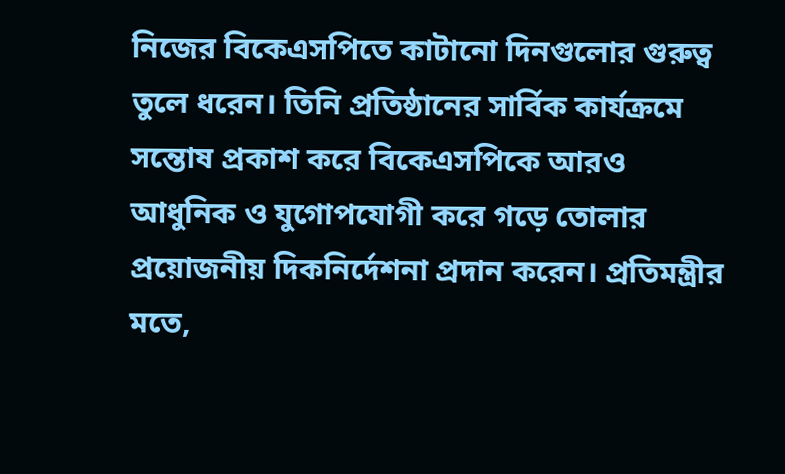নিজের বিকেএসপিতে কাটানো দিনগুলোর গুরুত্ব তুলে ধরেন। তিনি প্রতিষ্ঠানের সার্বিক কার্যক্রমে সন্তোষ প্রকাশ করে বিকেএসপিকে আরও আধুনিক ও যুগোপযোগী করে গড়ে তোলার প্রয়োজনীয় দিকনির্দেশনা প্রদান করেন। প্রতিমন্ত্রীর মতে,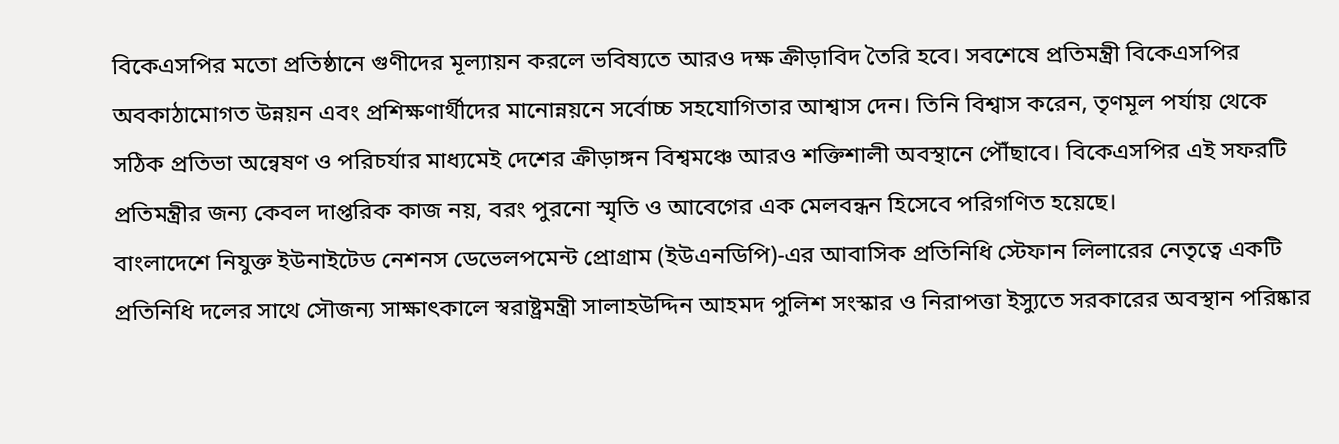বিকেএসপির মতো প্রতিষ্ঠানে গুণীদের মূল্যায়ন করলে ভবিষ্যতে আরও দক্ষ ক্রীড়াবিদ তৈরি হবে। সবশেষে প্রতিমন্ত্রী বিকেএসপির অবকাঠামোগত উন্নয়ন এবং প্রশিক্ষণার্থীদের মানোন্নয়নে সর্বোচ্চ সহযোগিতার আশ্বাস দেন। তিনি বিশ্বাস করেন, তৃণমূল পর্যায় থেকে সঠিক প্রতিভা অন্বেষণ ও পরিচর্যার মাধ্যমেই দেশের ক্রীড়াঙ্গন বিশ্বমঞ্চে আরও শক্তিশালী অবস্থানে পৌঁছাবে। বিকেএসপির এই সফরটি প্রতিমন্ত্রীর জন্য কেবল দাপ্তরিক কাজ নয়, বরং পুরনো স্মৃতি ও আবেগের এক মেলবন্ধন হিসেবে পরিগণিত হয়েছে।
বাংলাদেশে নিযুক্ত ইউনাইটেড নেশনস ডেভেলপমেন্ট প্রোগ্রাম (ইউএনডিপি)-এর আবাসিক প্রতিনিধি স্টেফান লিলারের নেতৃত্বে একটি প্রতিনিধি দলের সাথে সৌজন্য সাক্ষাৎকালে স্বরাষ্ট্রমন্ত্রী সালাহউদ্দিন আহমদ পুলিশ সংস্কার ও নিরাপত্তা ইস্যুতে সরকারের অবস্থান পরিষ্কার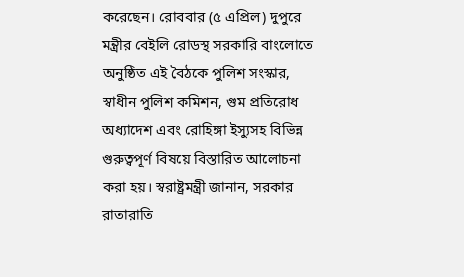করেছেন। রোববার (৫ এপ্রিল) দুপুরে মন্ত্রীর বেইলি রোডস্থ সরকারি বাংলোতে অনুষ্ঠিত এই বৈঠকে পুলিশ সংস্কার, স্বাধীন পুলিশ কমিশন, গুম প্রতিরোধ অধ্যাদেশ এবং রোহিঙ্গা ইস্যুসহ বিভিন্ন গুরুত্বপূর্ণ বিষয়ে বিস্তারিত আলোচনা করা হয়। স্বরাষ্ট্রমন্ত্রী জানান, সরকার রাতারাতি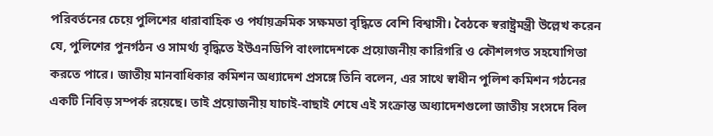পরিবর্তনের চেয়ে পুলিশের ধারাবাহিক ও পর্যায়ক্রমিক সক্ষমতা বৃদ্ধিতে বেশি বিশ্বাসী। বৈঠকে স্বরাষ্ট্রমন্ত্রী উল্লেখ করেন যে, পুলিশের পুনর্গঠন ও সামর্থ্য বৃদ্ধিতে ইউএনডিপি বাংলাদেশকে প্রয়োজনীয় কারিগরি ও কৌশলগত সহযোগিতা করতে পারে। জাতীয় মানবাধিকার কমিশন অধ্যাদেশ প্রসঙ্গে তিনি বলেন, এর সাথে স্বাধীন পুলিশ কমিশন গঠনের একটি নিবিড় সম্পর্ক রয়েছে। তাই প্রয়োজনীয় যাচাই-বাছাই শেষে এই সংক্রান্ত অধ্যাদেশগুলো জাতীয় সংসদে বিল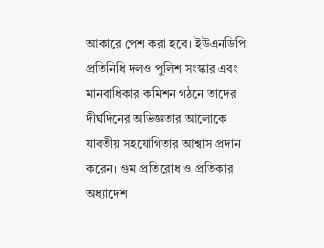আকারে পেশ করা হবে। ইউএনডিপি প্রতিনিধি দলও পুলিশ সংস্কার এবং মানবাধিকার কমিশন গঠনে তাদের দীর্ঘদিনের অভিজ্ঞতার আলোকে যাবতীয় সহযোগিতার আশ্বাস প্রদান করেন। গুম প্রতিরোধ ও প্রতিকার অধ্যাদেশ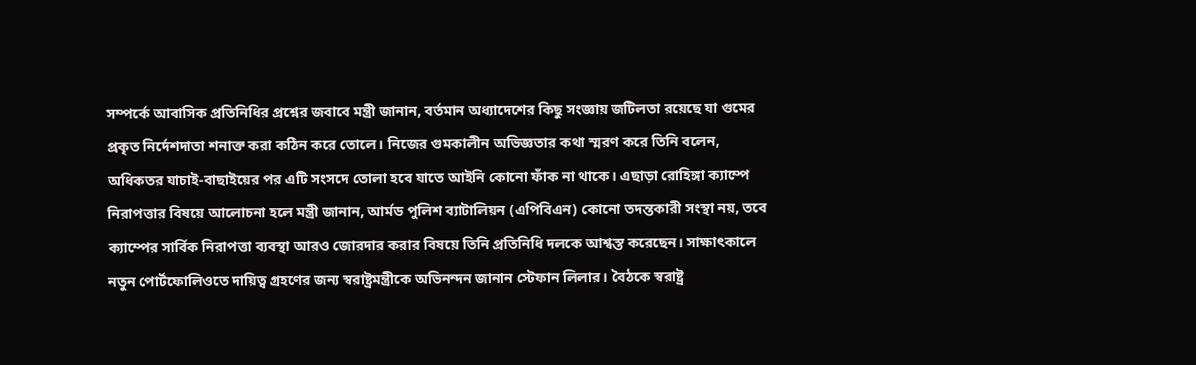সম্পর্কে আবাসিক প্রতিনিধির প্রশ্নের জবাবে মন্ত্রী জানান, বর্তমান অধ্যাদেশের কিছু সংজ্ঞায় জটিলতা রয়েছে যা গুমের প্রকৃত নির্দেশদাতা শনাক্ত করা কঠিন করে তোলে। নিজের গুমকালীন অভিজ্ঞতার কথা স্মরণ করে তিনি বলেন, অধিকতর যাচাই-বাছাইয়ের পর এটি সংসদে তোলা হবে যাতে আইনি কোনো ফাঁক না থাকে। এছাড়া রোহিঙ্গা ক্যাম্পে নিরাপত্তার বিষয়ে আলোচনা হলে মন্ত্রী জানান, আর্মড পুলিশ ব্যাটালিয়ন (এপিবিএন) কোনো তদন্তকারী সংস্থা নয়, তবে ক্যাম্পের সার্বিক নিরাপত্তা ব্যবস্থা আরও জোরদার করার বিষয়ে তিনি প্রতিনিধি দলকে আশ্বস্ত করেছেন। সাক্ষাৎকালে নতুন পোর্টফোলিওতে দায়িত্ব গ্রহণের জন্য স্বরাষ্ট্রমন্ত্রীকে অভিনন্দন জানান স্টেফান লিলার। বৈঠকে স্বরাষ্ট্র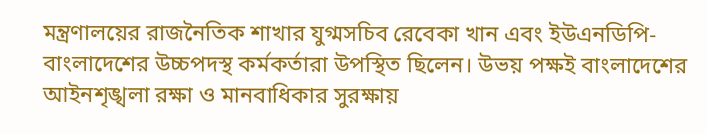মন্ত্রণালয়ের রাজনৈতিক শাখার যুগ্মসচিব রেবেকা খান এবং ইউএনডিপি-বাংলাদেশের উচ্চপদস্থ কর্মকর্তারা উপস্থিত ছিলেন। উভয় পক্ষই বাংলাদেশের আইনশৃঙ্খলা রক্ষা ও মানবাধিকার সুরক্ষায়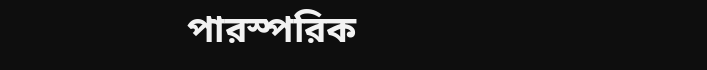পারস্পরিক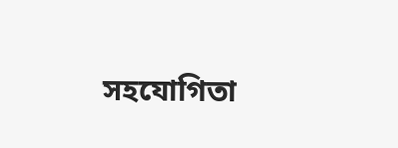সহযোগিতা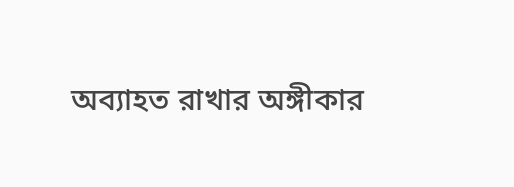অব্যাহত রাখার অঙ্গীকার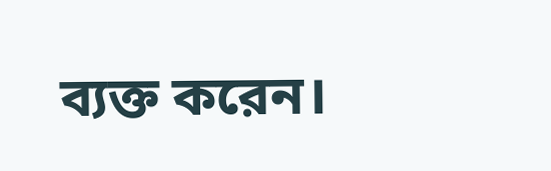ব্যক্ত করেন।